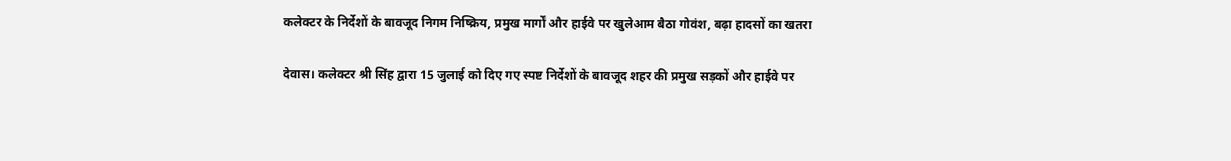कलेक्टर के निर्देशों के बावजूद निगम निष्क्रिय, प्रमुख मार्गों और हाईवे पर खुलेआम बैठा गोवंश, बढ़ा हादसों का खतरा

देवास। कलेक्टर श्री सिंह द्वारा 15 जुलाई को दिए गए स्पष्ट निर्देशों के बावजूद शहर की प्रमुख सड़कों और हाईवे पर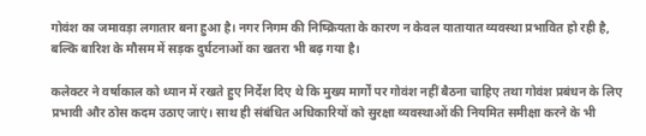गोवंश का जमावड़ा लगातार बना हुआ है। नगर निगम की निष्क्रियता के कारण न केवल यातायात व्यवस्था प्रभावित हो रही है, बल्कि बारिश के मौसम में सड़क दुर्घटनाओं का खतरा भी बढ़ गया है।

कलेक्टर ने वर्षाकाल को ध्यान में रखते हुए निर्देश दिए थे कि मुख्य मार्गों पर गोवंश नहीं बैठना चाहिए तथा गोवंश प्रबंधन के लिए प्रभावी और ठोस कदम उठाए जाएं। साथ ही संबंधित अधिकारियों को सुरक्षा व्यवस्थाओं की नियमित समीक्षा करने के भी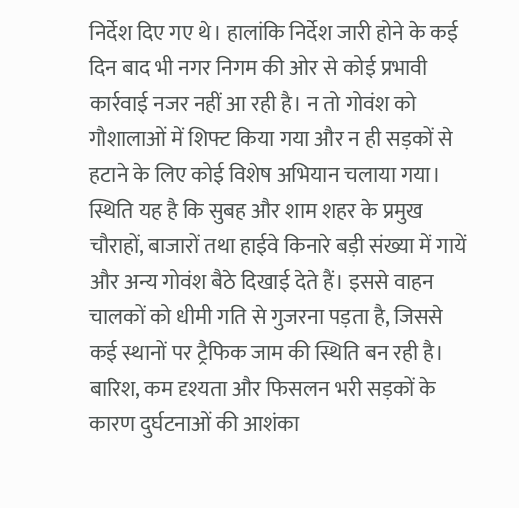निर्देश दिए गए थे। हालांकि निर्देश जारी होने के कई दिन बाद भी नगर निगम की ओर से कोई प्रभावी कार्रवाई नजर नहीं आ रही है। न तो गोवंश को गौशालाओं में शिफ्ट किया गया और न ही सड़कों से हटाने के लिए कोई विशेष अभियान चलाया गया।
स्थिति यह है कि सुबह और शाम शहर के प्रमुख चौराहों, बाजारों तथा हाईवे किनारे बड़ी संख्या में गायें और अन्य गोवंश बैठे दिखाई देते हैं। इससे वाहन चालकों को धीमी गति से गुजरना पड़ता है, जिससे कई स्थानों पर ट्रैफिक जाम की स्थिति बन रही है। बारिश, कम दृश्यता और फिसलन भरी सड़कों के कारण दुर्घटनाओं की आशंका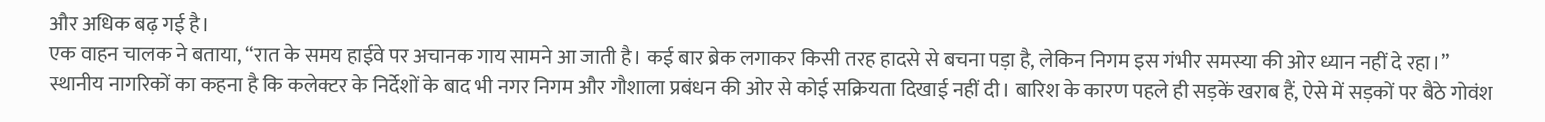और अधिक बढ़ गई है।
एक वाहन चालक ने बताया, “रात के समय हाईवे पर अचानक गाय सामने आ जाती है। कई बार ब्रेक लगाकर किसी तरह हादसे से बचना पड़ा है, लेकिन निगम इस गंभीर समस्या की ओर ध्यान नहीं दे रहा।”
स्थानीय नागरिकों का कहना है कि कलेक्टर के निर्देशों के बाद भी नगर निगम और गौशाला प्रबंधन की ओर से कोई सक्रियता दिखाई नहीं दी। बारिश के कारण पहले ही सड़कें खराब हैं, ऐसे में सड़कों पर बैठे गोवंश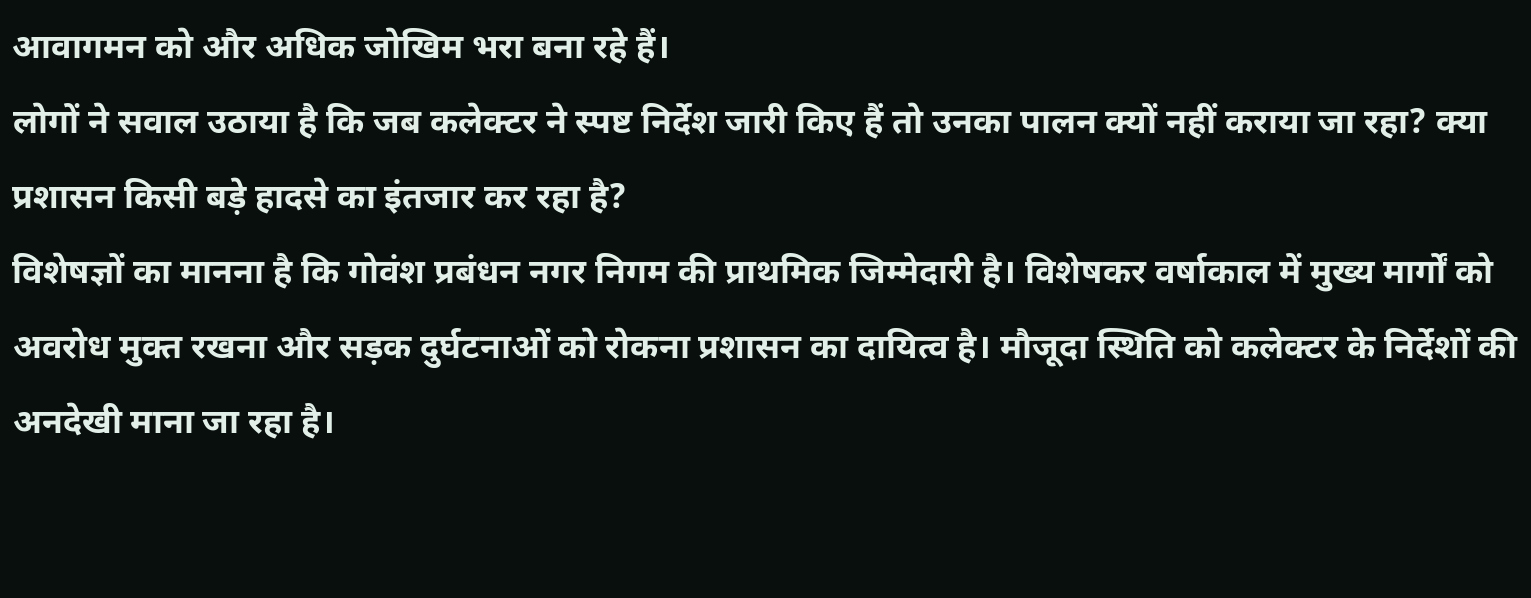आवागमन को और अधिक जोखिम भरा बना रहे हैं।
लोगों ने सवाल उठाया है कि जब कलेक्टर ने स्पष्ट निर्देश जारी किए हैं तो उनका पालन क्यों नहीं कराया जा रहा? क्या प्रशासन किसी बड़े हादसे का इंतजार कर रहा है?
विशेषज्ञों का मानना है कि गोवंश प्रबंधन नगर निगम की प्राथमिक जिम्मेदारी है। विशेषकर वर्षाकाल में मुख्य मार्गों को अवरोध मुक्त रखना और सड़क दुर्घटनाओं को रोकना प्रशासन का दायित्व है। मौजूदा स्थिति को कलेक्टर के निर्देशों की अनदेखी माना जा रहा है।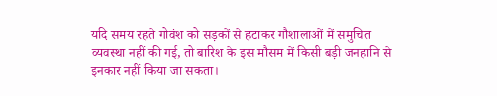यदि समय रहते गोवंश को सड़कों से हटाकर गौशालाओं में समुचित व्यवस्था नहीं की गई, तो बारिश के इस मौसम में किसी बड़ी जनहानि से इनकार नहीं किया जा सकता।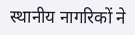स्थानीय नागरिकों ने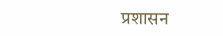प्रशासन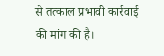से तत्काल प्रभावी कार्रवाई की मांग की है।